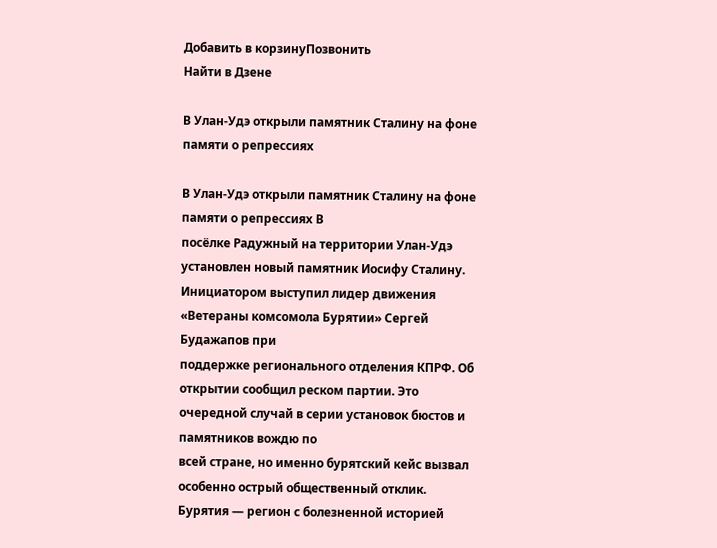Добавить в корзинуПозвонить
Найти в Дзене

В Улан-Удэ открыли памятник Сталину на фоне памяти о репрессиях

В Улан-Удэ открыли памятник Сталину на фоне памяти о репрессиях В
посёлке Радужный на территории Улан-Удэ установлен новый памятник Иосифу Сталину. Инициатором выступил лидер движения «Ветераны комсомола Бурятии» Сергей Будажапов при
поддержке регионального отделения КПРФ. Об открытии сообщил реском партии. Это очередной случай в серии установок бюстов и памятников вождю по
всей стране, но именно бурятский кейс вызвал особенно острый общественный отклик.
Бурятия — регион с болезненной историей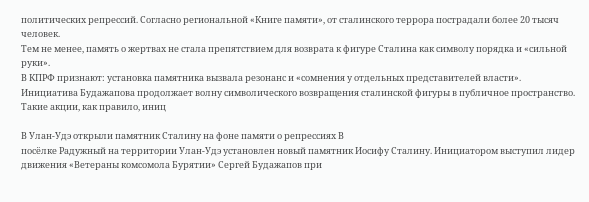политических репрессий. Согласно региональной «Книге памяти», от сталинского террора пострадали более 20 тысяч человек.
Тем не менее, память о жертвах не стала препятствием для возврата к фигуре Сталина как символу порядка и «сильной руки».
В КПРФ признают: установка памятника вызвала резонанс и «сомнения у отдельных представителей власти».
Инициатива Будажапова продолжает волну символического возвращения сталинской фигуры в публичное пространство. Такие акции, как правило, иниц

В Улан-Удэ открыли памятник Сталину на фоне памяти о репрессиях В
посёлке Радужный на территории Улан-Удэ установлен новый памятник Иосифу Сталину. Инициатором выступил лидер движения «Ветераны комсомола Бурятии» Сергей Будажапов при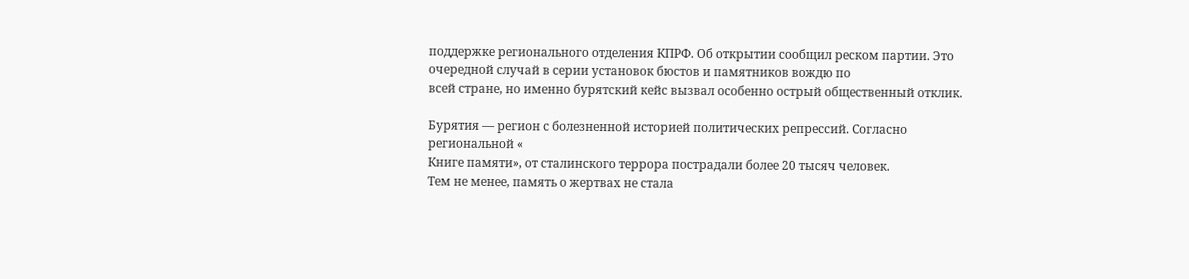поддержке регионального отделения КПРФ. Об открытии сообщил реском партии. Это очередной случай в серии установок бюстов и памятников вождю по
всей стране, но именно бурятский кейс вызвал особенно острый общественный отклик.

Бурятия — регион с болезненной историей политических репрессий. Согласно региональной «
Книге памяти», от сталинского террора пострадали более 20 тысяч человек.
Тем не менее, память о жертвах не стала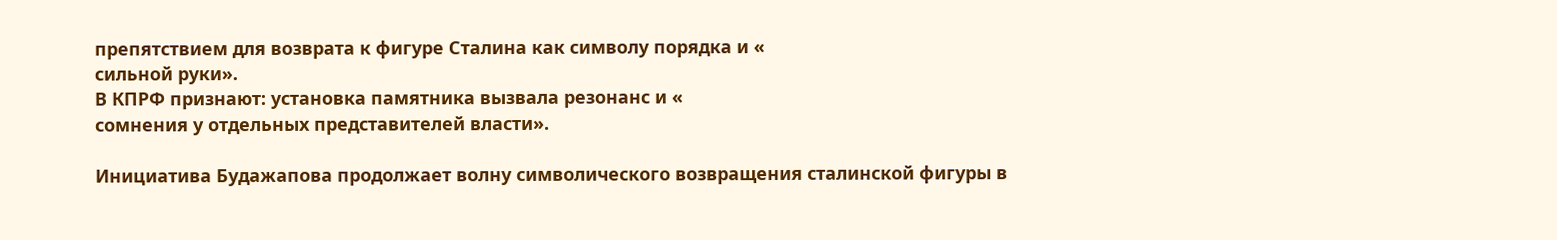препятствием для возврата к фигуре Сталина как символу порядка и «
сильной руки».
В КПРФ признают: установка памятника вызвала резонанс и «
сомнения у отдельных представителей власти».

Инициатива Будажапова продолжает волну символического возвращения сталинской фигуры в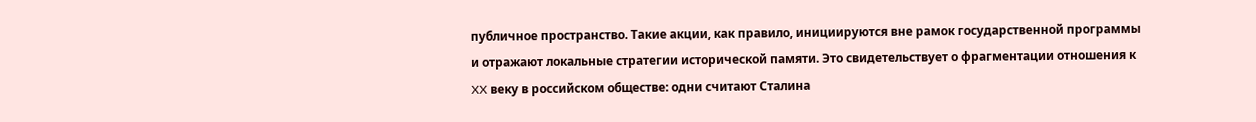публичное пространство. Такие акции, как правило, инициируются вне рамок государственной программы
и отражают локальные стратегии исторической памяти. Это свидетельствует о фрагментации отношения к XX веку в российском обществе: одни считают Сталина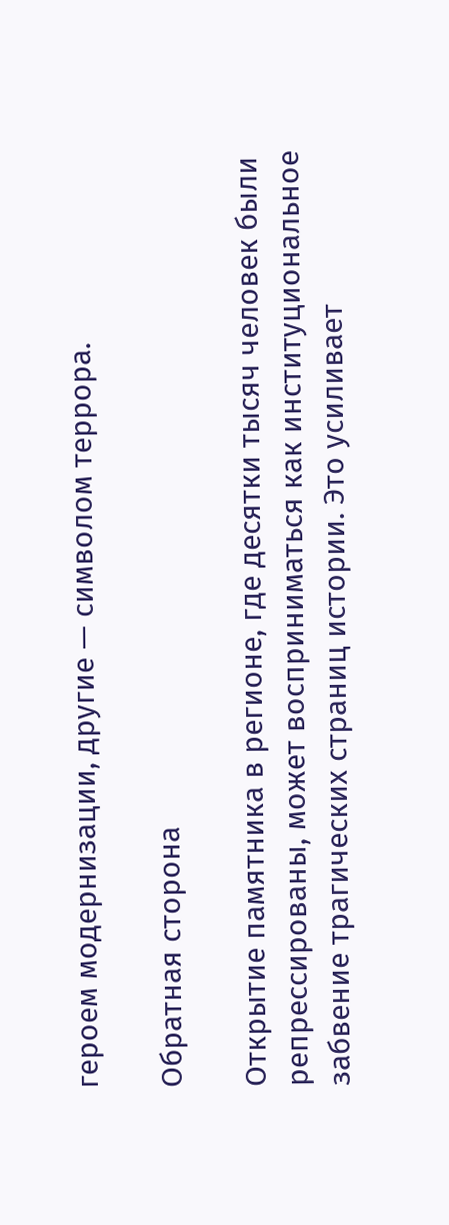героем модернизации, другие — символом террора.

Обратная сторона

Открытие памятника в регионе, где десятки тысяч человек были репрессированы, может восприниматься как институциональное забвение трагических страниц истории. Это усиливает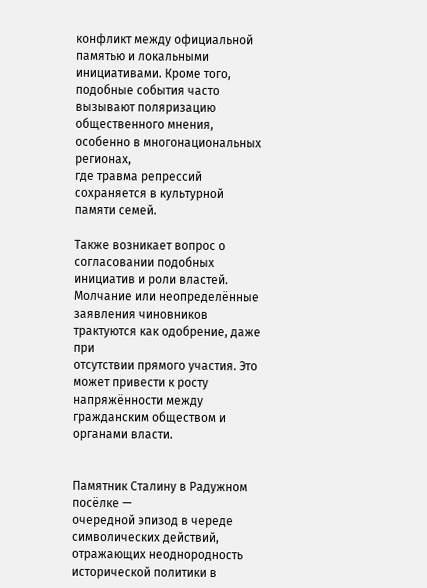конфликт между официальной памятью и локальными инициативами. Кроме того, подобные события часто вызывают поляризацию общественного мнения, особенно в многонациональных регионах,
где травма репрессий сохраняется в культурной памяти семей.

Также возникает вопрос о согласовании подобных инициатив и роли властей. Молчание или неопределённые заявления чиновников трактуются как одобрение, даже при
отсутствии прямого участия. Это может привести к росту напряжённости между гражданским обществом и органами власти.


Памятник Сталину в Радужном посёлке —
очередной эпизод в череде символических действий, отражающих неоднородность исторической политики в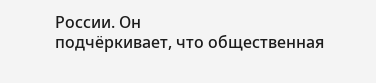России. Он
подчёркивает, что общественная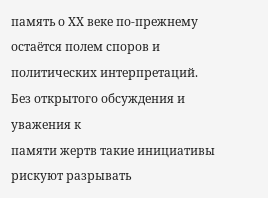память о ХХ веке по-прежнему остаётся полем споров и политических интерпретаций. Без открытого обсуждения и уважения к
памяти жертв такие инициативы рискуют разрывать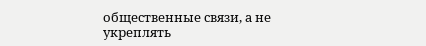общественные связи, а не укреплять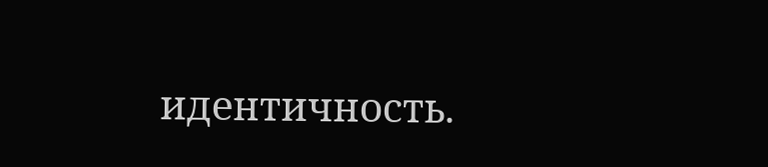идентичность.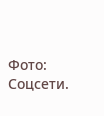Фото: Соцсети.